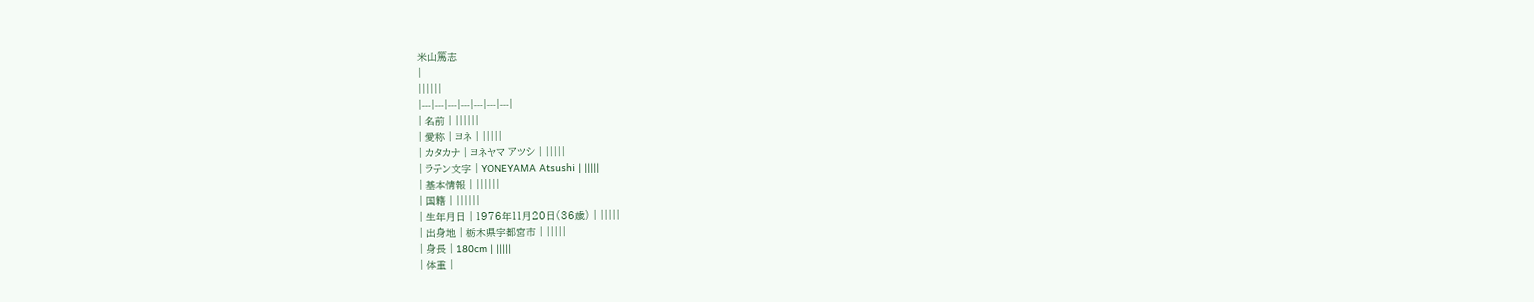米山篤志
|
||||||
|---|---|---|---|---|---|---|
| 名前 | ||||||
| 愛称 | ヨネ | |||||
| カタカナ | ヨネヤマ アツシ | |||||
| ラテン文字 | YONEYAMA Atsushi | |||||
| 基本情報 | ||||||
| 国籍 | ||||||
| 生年月日 | 1976年11月20日(36歳) | |||||
| 出身地 | 栃木県宇都宮市 | |||||
| 身長 | 180cm | |||||
| 体重 |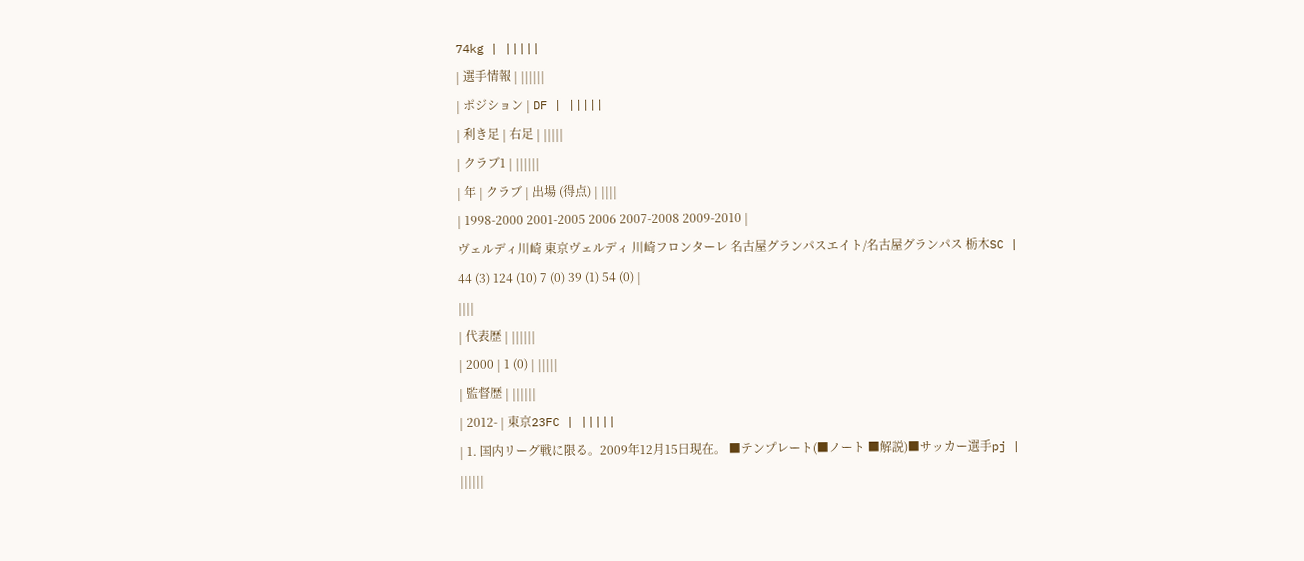74kg | |||||
| 選手情報 | ||||||
| ポジション | DF | |||||
| 利き足 | 右足 | |||||
| クラブ1 | ||||||
| 年 | クラブ | 出場 (得点) | ||||
| 1998-2000 2001-2005 2006 2007-2008 2009-2010 |
ヴェルディ川崎 東京ヴェルディ 川崎フロンターレ 名古屋グランパスエイト/名古屋グランパス 栃木SC |
44 (3) 124 (10) 7 (0) 39 (1) 54 (0) |
||||
| 代表歴 | ||||||
| 2000 | 1 (0) | |||||
| 監督歴 | ||||||
| 2012- | 東京23FC | |||||
| 1. 国内リーグ戦に限る。2009年12月15日現在。 ■テンプレート(■ノート ■解説)■サッカー選手pj |
||||||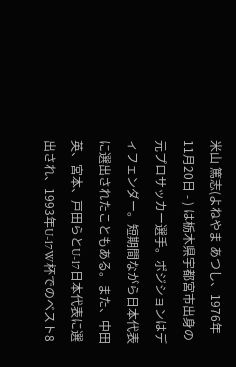米山 篤志(よねやま あつし、1976年11月20日 - ) は栃木県宇都宮市出身の元プロサッカー選手。ポジションはディフェンダー。短期間ながら日本代表に選出されたこともある。また、中田英、宮本、戸田らとU-17日本代表に選出され、1993年U-17W杯でのベスト8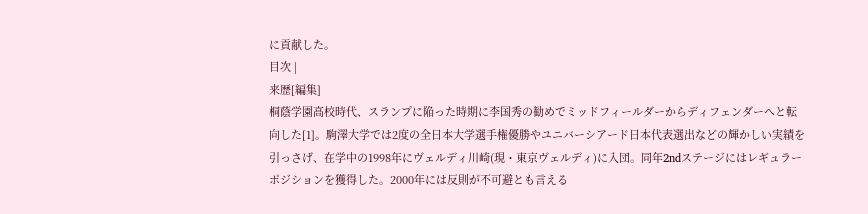に貢献した。
目次 |
来歴[編集]
桐蔭学園高校時代、スランプに陥った時期に李国秀の勧めでミッドフィールダーからディフェンダーへと転向した[1]。駒澤大学では2度の全日本大学選手権優勝やユニバーシアード日本代表選出などの輝かしい実績を引っさげ、在学中の1998年にヴェルディ川崎(現・東京ヴェルディ)に入団。同年2ndステージにはレギュラーポジションを獲得した。2000年には反則が不可避とも言える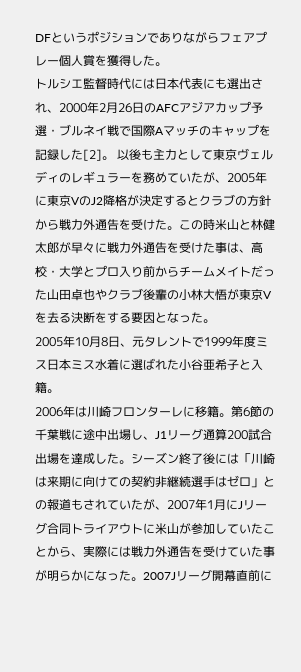DFというポジションでありながらフェアプレー個人賞を獲得した。
トルシエ監督時代には日本代表にも選出され、2000年2月26日のAFCアジアカップ予選・ブルネイ戦で国際Aマッチのキャップを記録した[2]。 以後も主力として東京ヴェルディのレギュラーを務めていたが、2005年に東京VのJ2降格が決定するとクラブの方針から戦力外通告を受けた。この時米山と林健太郎が早々に戦力外通告を受けた事は、高校・大学とプロ入り前からチームメイトだった山田卓也やクラブ後輩の小林大悟が東京Vを去る決断をする要因となった。
2005年10月8日、元タレントで1999年度ミス日本ミス水着に選ばれた小谷亜希子と入籍。
2006年は川崎フロンターレに移籍。第6節の千葉戦に途中出場し、J1リーグ通算200試合出場を達成した。シーズン終了後には「川崎は来期に向けての契約非継続選手はゼロ」との報道もされていたが、2007年1月にJリーグ合同トライアウトに米山が参加していたことから、実際には戦力外通告を受けていた事が明らかになった。2007Jリーグ開幕直前に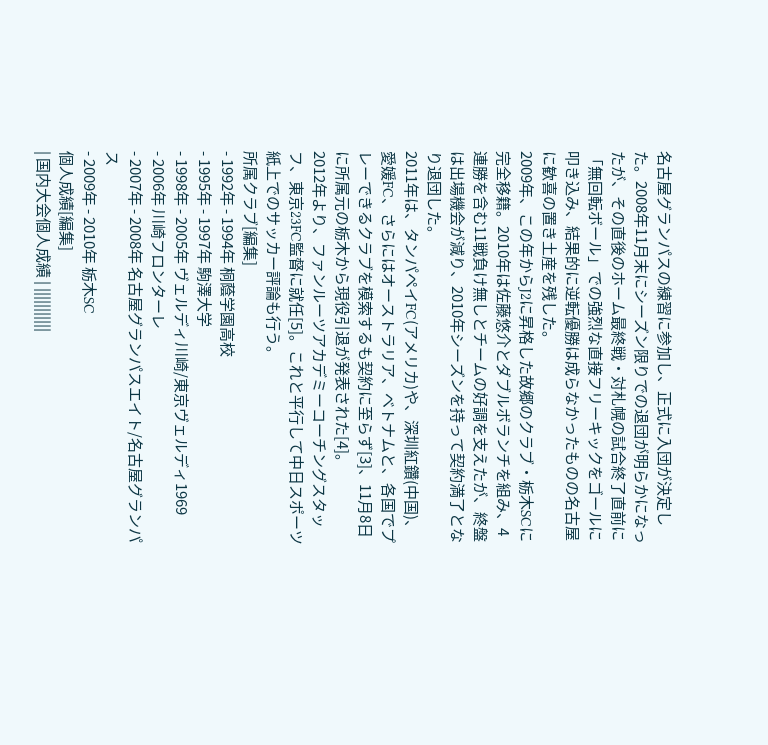名古屋グランパスの練習に参加し、正式に入団が決定した。2008年11月末にシーズン限りでの退団が明らかになったが、その直後のホーム最終戦・対札幌の試合終了直前に「無回転ボール」での強烈な直接フリーキックをゴールに叩き込み、結果的に逆転優勝は成らなかったものの名古屋に歓喜の置き土産を残した。
2009年、この年からJ2に昇格した故郷のクラブ・栃木SCに完全移籍。2010年は佐藤悠介とダブルボランチを組み、4連勝を含む11戦負け無しとチームの好調を支えたが、終盤は出場機会が減り、2010年シーズンを持って契約満了となり退団した。
2011年は、タンパペイFC(アメリカ)や、深圳紅鑽(中国)、愛媛FC、さらにはオーストラリア、ベトナムと、各国でプレーできるクラブを模索するも契約に至らず[3]、11月8日に所属元の栃木から現役引退が発表された[4]。
2012年より、ファンルーツアカデミーコーチングスタッフ、東京23FC監督に就任[5]。これと平行して中日スポーツ紙上でのサッカー評論も行う。
所属クラブ[編集]
- 1992年 - 1994年 桐蔭学園高校
- 1995年 - 1997年 駒澤大学
- 1998年 - 2005年 ヴェルディ川崎/東京ヴェルディ1969
- 2006年 川崎フロンターレ
- 2007年 - 2008年 名古屋グランパスエイト/名古屋グランパス
- 2009年 - 2010年 栃木SC
個人成績[編集]
| 国内大会個人成績 | |||||||||||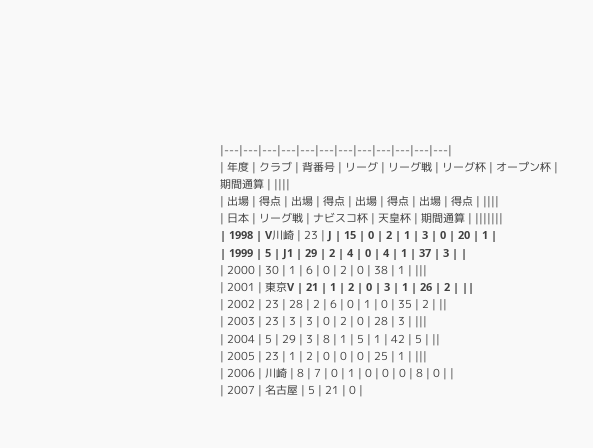|---|---|---|---|---|---|---|---|---|---|---|---|
| 年度 | クラブ | 背番号 | リーグ | リーグ戦 | リーグ杯 | オープン杯 | 期間通算 | ||||
| 出場 | 得点 | 出場 | 得点 | 出場 | 得点 | 出場 | 得点 | ||||
| 日本 | リーグ戦 | ナビスコ杯 | 天皇杯 | 期間通算 | |||||||
| 1998 | V川崎 | 23 | J | 15 | 0 | 2 | 1 | 3 | 0 | 20 | 1 |
| 1999 | 5 | J1 | 29 | 2 | 4 | 0 | 4 | 1 | 37 | 3 | |
| 2000 | 30 | 1 | 6 | 0 | 2 | 0 | 38 | 1 | |||
| 2001 | 東京V | 21 | 1 | 2 | 0 | 3 | 1 | 26 | 2 | ||
| 2002 | 23 | 28 | 2 | 6 | 0 | 1 | 0 | 35 | 2 | ||
| 2003 | 23 | 3 | 3 | 0 | 2 | 0 | 28 | 3 | |||
| 2004 | 5 | 29 | 3 | 8 | 1 | 5 | 1 | 42 | 5 | ||
| 2005 | 23 | 1 | 2 | 0 | 0 | 0 | 25 | 1 | |||
| 2006 | 川崎 | 8 | 7 | 0 | 1 | 0 | 0 | 0 | 8 | 0 | |
| 2007 | 名古屋 | 5 | 21 | 0 |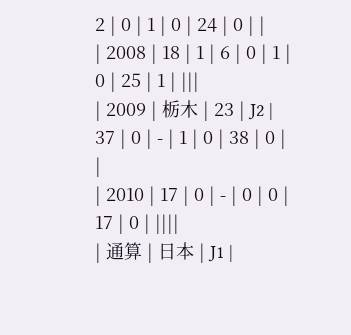2 | 0 | 1 | 0 | 24 | 0 | |
| 2008 | 18 | 1 | 6 | 0 | 1 | 0 | 25 | 1 | |||
| 2009 | 栃木 | 23 | J2 | 37 | 0 | - | 1 | 0 | 38 | 0 | |
| 2010 | 17 | 0 | - | 0 | 0 | 17 | 0 | ||||
| 通算 | 日本 | J1 |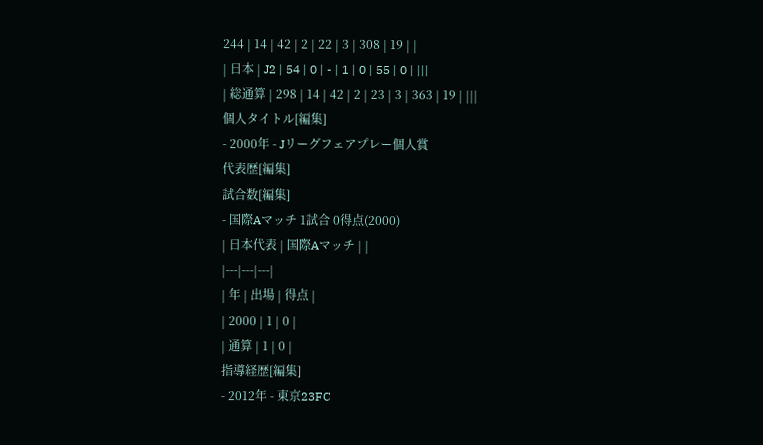244 | 14 | 42 | 2 | 22 | 3 | 308 | 19 | |
| 日本 | J2 | 54 | 0 | - | 1 | 0 | 55 | 0 | |||
| 総通算 | 298 | 14 | 42 | 2 | 23 | 3 | 363 | 19 | |||
個人タイトル[編集]
- 2000年 - Jリーグフェアプレー個人賞
代表歴[編集]
試合数[編集]
- 国際Aマッチ 1試合 0得点(2000)
| 日本代表 | 国際Aマッチ | |
|---|---|---|
| 年 | 出場 | 得点 |
| 2000 | 1 | 0 |
| 通算 | 1 | 0 |
指導経歴[編集]
- 2012年 - 東京23FC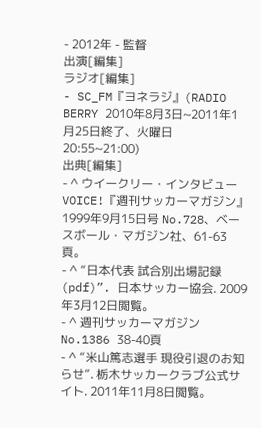- 2012年 - 監督
出演[編集]
ラジオ[編集]
- SC_FM『ヨネラジ』(RADIO BERRY 2010年8月3日~2011年1月25日終了、火曜日20:55~21:00)
出典[編集]
- ^ ウイークリー・インタビュー VOICE!『週刊サッカーマガジン』 1999年9月15日号 No.728、ベースボール・マガジン社、61-63頁。
- ^ “日本代表 試合別出場記録 (pdf)”. 日本サッカー協会. 2009年3月12日閲覧。
- ^ 週刊サッカーマガジン No.1386 38-40頁
- ^ “米山篤志選手 現役引退のお知らせ”. 栃木サッカークラブ公式サイト. 2011年11月8日閲覧。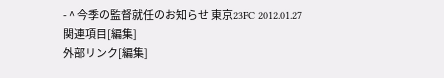- ^ 今季の監督就任のお知らせ 東京23FC 2012.01.27
関連項目[編集]
外部リンク[編集]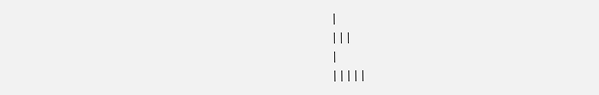|
|||
|
|||||